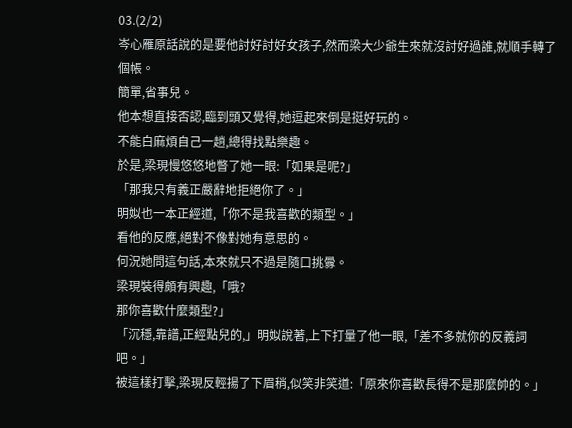03.(2/2)
岑心雁原話說的是要他討好討好女孩子,然而梁大少爺生來就沒討好過誰,就順手轉了個帳。
簡單,省事兒。
他本想直接否認,臨到頭又覺得,她逗起來倒是挺好玩的。
不能白麻煩自己一趟,總得找點樂趣。
於是,梁現慢悠悠地瞥了她一眼:「如果是呢?」
「那我只有義正嚴辭地拒絕你了。」
明姒也一本正經道,「你不是我喜歡的類型。」
看他的反應,絕對不像對她有意思的。
何況她問這句話,本來就只不過是隨口挑釁。
梁現裝得頗有興趣,「哦?
那你喜歡什麼類型?」
「沉穩,靠譜,正經點兒的,」明姒說著,上下打量了他一眼,「差不多就你的反義詞吧。」
被這樣打擊,梁現反輕揚了下眉稍,似笑非笑道:「原來你喜歡長得不是那麼帥的。」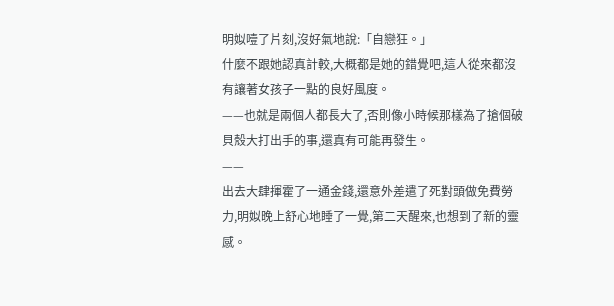明姒噎了片刻,沒好氣地說:「自戀狂。」
什麼不跟她認真計較,大概都是她的錯覺吧,這人從來都沒有讓著女孩子一點的良好風度。
——也就是兩個人都長大了,否則像小時候那樣為了搶個破貝殼大打出手的事,還真有可能再發生。
——
出去大肆揮霍了一通金錢,還意外差遣了死對頭做免費勞力,明姒晚上舒心地睡了一覺,第二天醒來,也想到了新的靈感。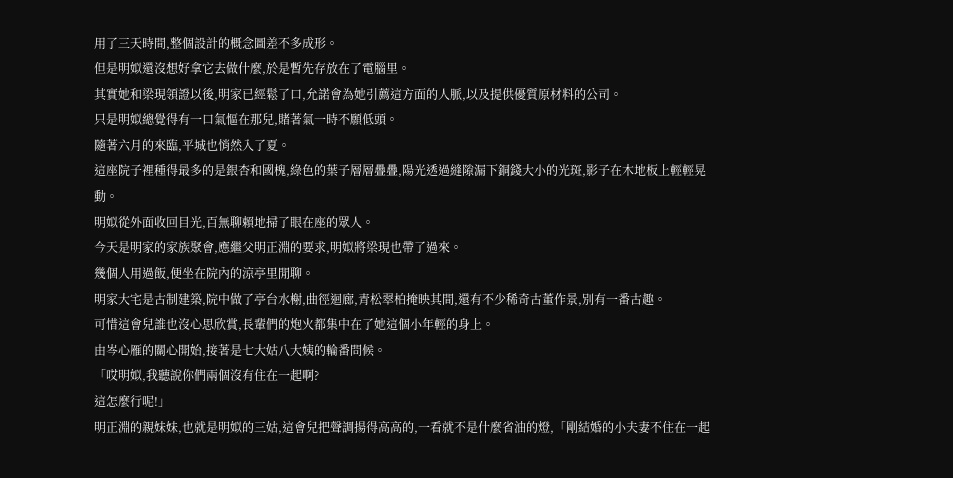用了三天時間,整個設計的概念圖差不多成形。
但是明姒還沒想好拿它去做什麼,於是暫先存放在了電腦里。
其實她和梁現領證以後,明家已經鬆了口,允諾會為她引薦這方面的人脈,以及提供優質原材料的公司。
只是明姒總覺得有一口氣慪在那兒,賭著氣一時不願低頭。
隨著六月的來臨,平城也悄然入了夏。
這座院子裡種得最多的是銀杏和國槐,綠色的葉子層層疊疊,陽光透過縫隙漏下銅錢大小的光斑,影子在木地板上輕輕晃動。
明姒從外面收回目光,百無聊賴地掃了眼在座的眾人。
今天是明家的家族聚會,應繼父明正淵的要求,明姒將梁現也帶了過來。
幾個人用過飯,便坐在院內的涼亭里閒聊。
明家大宅是古制建築,院中做了亭台水榭,曲徑迴廊,青松翠柏掩映其間,還有不少稀奇古董作景,別有一番古趣。
可惜這會兒誰也沒心思欣賞,長輩們的炮火都集中在了她這個小年輕的身上。
由岑心雁的關心開始,接著是七大姑八大姨的輪番問候。
「哎明姒,我聽說你們兩個沒有住在一起啊?
這怎麼行呢!」
明正淵的親妹妹,也就是明姒的三姑,這會兒把聲調揚得高高的,一看就不是什麼省油的燈,「剛結婚的小夫妻不住在一起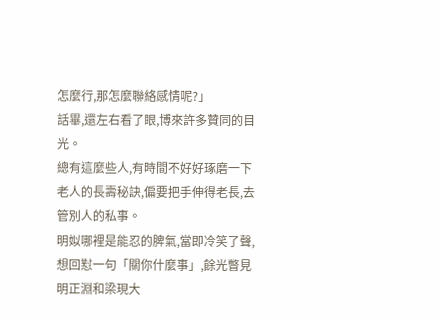怎麼行,那怎麼聯絡感情呢?」
話畢,還左右看了眼,博來許多贊同的目光。
總有這麼些人,有時間不好好琢磨一下老人的長壽秘訣,偏要把手伸得老長,去管別人的私事。
明姒哪裡是能忍的脾氣,當即冷笑了聲,想回懟一句「關你什麼事」,餘光瞥見明正淵和梁現大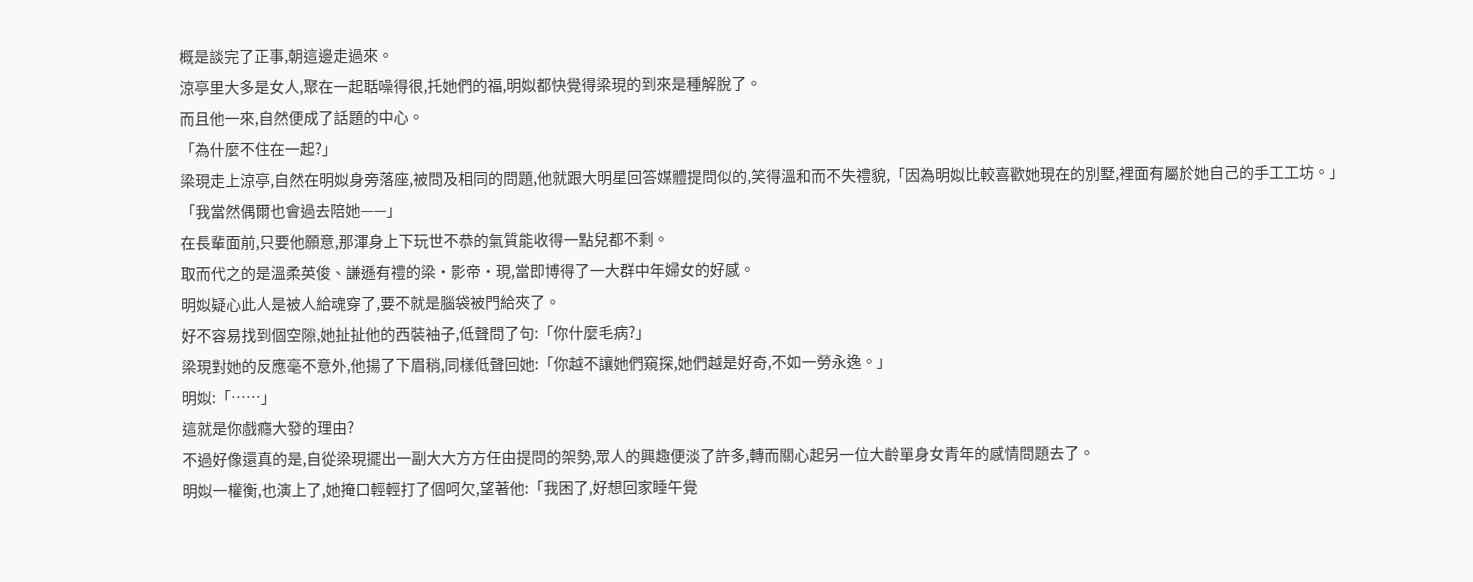概是談完了正事,朝這邊走過來。
涼亭里大多是女人,聚在一起聒噪得很,托她們的福,明姒都快覺得梁現的到來是種解脫了。
而且他一來,自然便成了話題的中心。
「為什麼不住在一起?」
梁現走上涼亭,自然在明姒身旁落座,被問及相同的問題,他就跟大明星回答媒體提問似的,笑得溫和而不失禮貌,「因為明姒比較喜歡她現在的別墅,裡面有屬於她自己的手工工坊。」
「我當然偶爾也會過去陪她——」
在長輩面前,只要他願意,那渾身上下玩世不恭的氣質能收得一點兒都不剩。
取而代之的是溫柔英俊、謙遜有禮的梁·影帝·現,當即博得了一大群中年婦女的好感。
明姒疑心此人是被人給魂穿了,要不就是腦袋被門給夾了。
好不容易找到個空隙,她扯扯他的西裝袖子,低聲問了句:「你什麼毛病?」
梁現對她的反應毫不意外,他揚了下眉稍,同樣低聲回她:「你越不讓她們窺探,她們越是好奇,不如一勞永逸。」
明姒:「……」
這就是你戲癮大發的理由?
不過好像還真的是,自從梁現擺出一副大大方方任由提問的架勢,眾人的興趣便淡了許多,轉而關心起另一位大齡單身女青年的感情問題去了。
明姒一權衡,也演上了,她掩口輕輕打了個呵欠,望著他:「我困了,好想回家睡午覺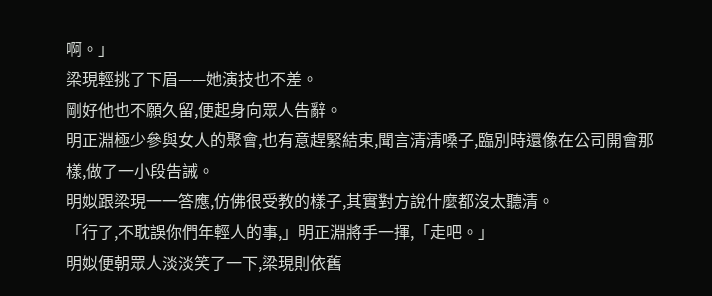啊。」
梁現輕挑了下眉——她演技也不差。
剛好他也不願久留,便起身向眾人告辭。
明正淵極少參與女人的聚會,也有意趕緊結束,聞言清清嗓子,臨別時還像在公司開會那樣,做了一小段告誡。
明姒跟梁現一一答應,仿佛很受教的樣子,其實對方說什麼都沒太聽清。
「行了,不耽誤你們年輕人的事,」明正淵將手一揮,「走吧。」
明姒便朝眾人淡淡笑了一下,梁現則依舊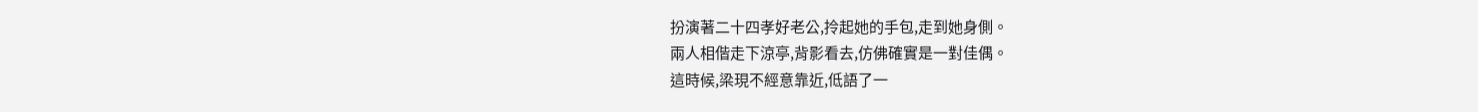扮演著二十四孝好老公,拎起她的手包,走到她身側。
兩人相偕走下涼亭,背影看去,仿佛確實是一對佳偶。
這時候,梁現不經意靠近,低語了一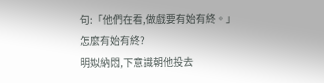句:「他們在看,做戲要有始有終。」
怎麼有始有終?
明姒納悶,下意識朝他投去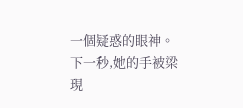一個疑惑的眼神。
下一秒,她的手被梁現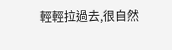輕輕拉過去,很自然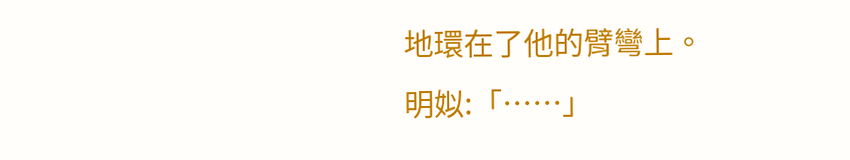地環在了他的臂彎上。
明姒:「……」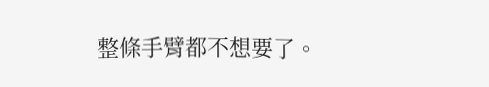整條手臂都不想要了。